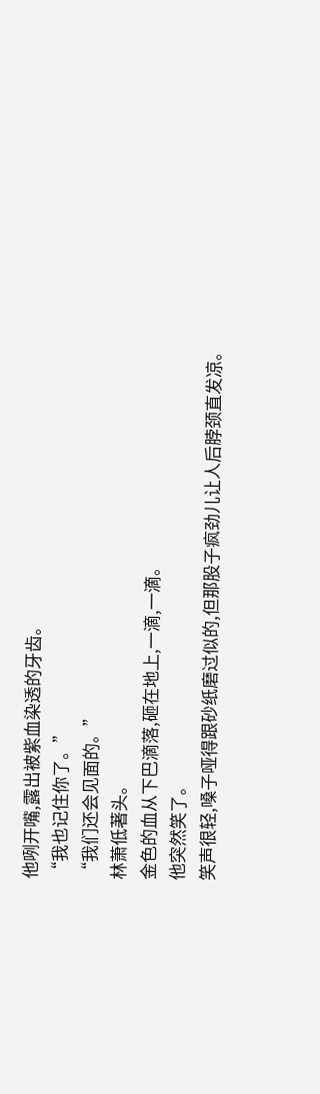他咧开嘴,露出被紫血染透的牙齿。
“我也记住你了。”
“我们还会见面的。”
林萧低著头。
金色的血从下巴滴落,砸在地上,一滴,一滴。
他突然笑了。
笑声很轻,嗓子哑得跟砂纸磨过似的,但那股子疯劲儿让人后脖颈直发凉。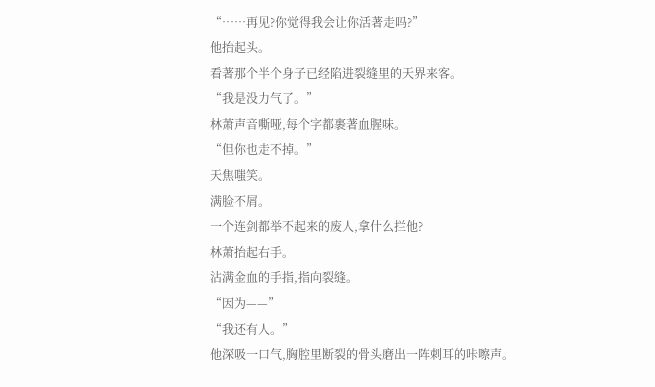“……再见?你觉得我会让你活著走吗?”
他抬起头。
看著那个半个身子已经陷进裂缝里的天界来客。
“我是没力气了。”
林萧声音嘶哑,每个字都裹著血腥味。
“但你也走不掉。”
天焦嗤笑。
满脸不屑。
一个连剑都举不起来的废人,拿什么拦他?
林萧抬起右手。
沾满金血的手指,指向裂缝。
“因为——”
“我还有人。”
他深吸一口气,胸腔里断裂的骨头磨出一阵刺耳的咔嚓声。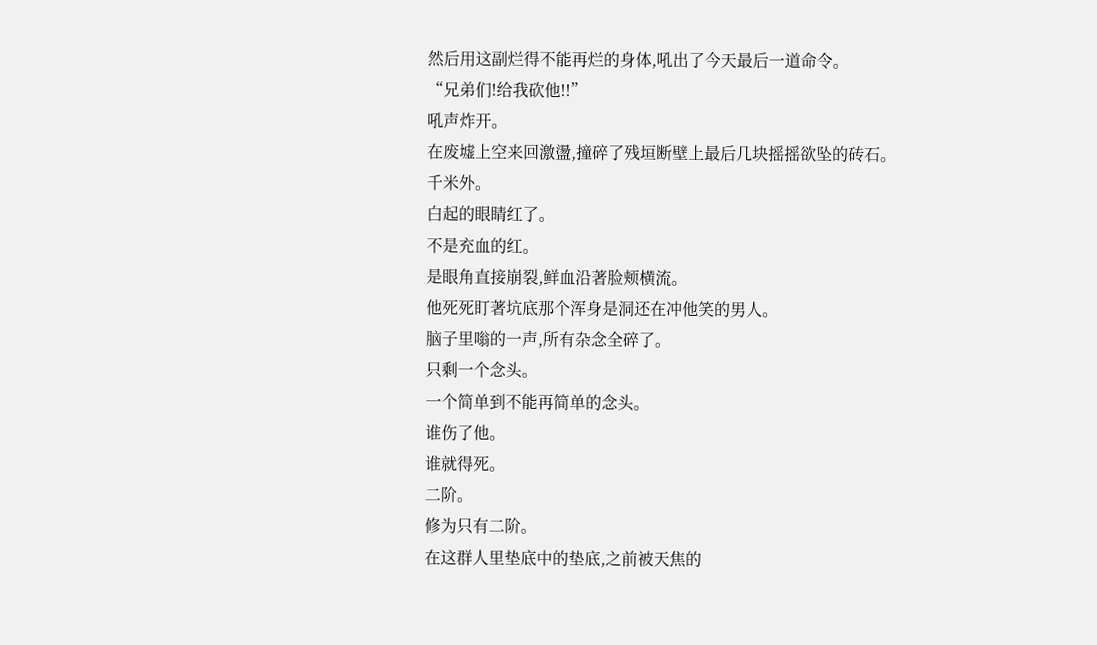然后用这副烂得不能再烂的身体,吼出了今天最后一道命令。
“兄弟们!给我砍他!!”
吼声炸开。
在废墟上空来回激盪,撞碎了残垣断壁上最后几块摇摇欲坠的砖石。
千米外。
白起的眼睛红了。
不是充血的红。
是眼角直接崩裂,鲜血沿著脸颊横流。
他死死盯著坑底那个浑身是洞还在冲他笑的男人。
脑子里嗡的一声,所有杂念全碎了。
只剩一个念头。
一个简单到不能再简单的念头。
谁伤了他。
谁就得死。
二阶。
修为只有二阶。
在这群人里垫底中的垫底,之前被天焦的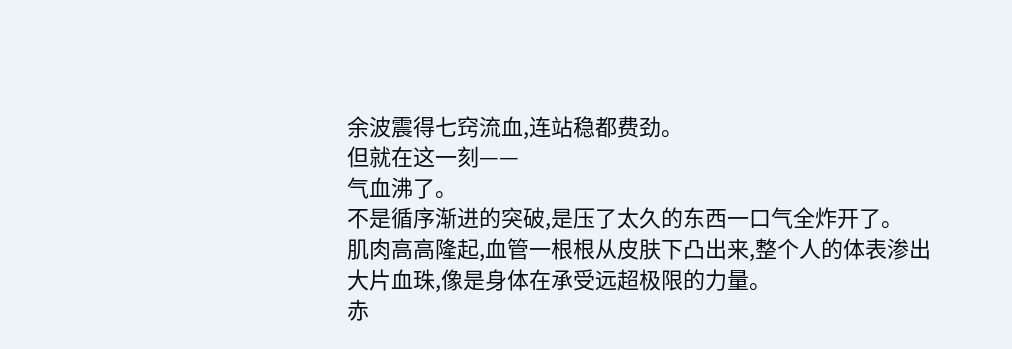余波震得七窍流血,连站稳都费劲。
但就在这一刻——
气血沸了。
不是循序渐进的突破,是压了太久的东西一口气全炸开了。
肌肉高高隆起,血管一根根从皮肤下凸出来,整个人的体表渗出大片血珠,像是身体在承受远超极限的力量。
赤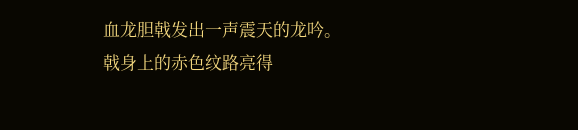血龙胆戟发出一声震天的龙吟。
戟身上的赤色纹路亮得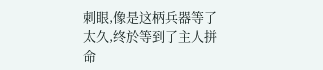刺眼,像是这柄兵器等了太久,终於等到了主人拼命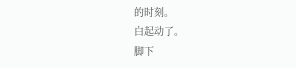的时刻。
白起动了。
脚下